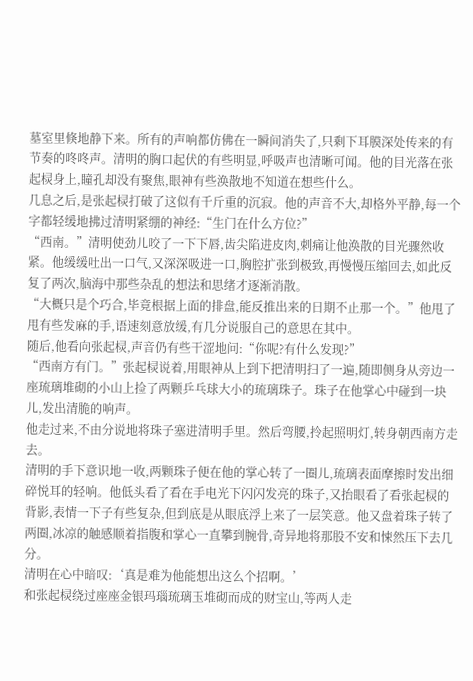墓室里倏地静下来。所有的声响都仿佛在一瞬间消失了,只剩下耳膜深处传来的有节奏的咚咚声。清明的胸口起伏的有些明显,呼吸声也清晰可闻。他的目光落在张起棂身上,瞳孔却没有聚焦,眼神有些涣散地不知道在想些什么。
几息之后,是张起棂打破了这似有千斤重的沉寂。他的声音不大,却格外平静,每一个字都轻缓地拂过清明紧绷的神经:“生门在什么方位?”
“西南。”清明使劲儿咬了一下下唇,齿尖陷进皮肉,刺痛让他涣散的目光骤然收紧。他缓缓吐出一口气,又深深吸进一口,胸腔扩张到极致,再慢慢压缩回去,如此反复了两次,脑海中那些杂乱的想法和思绪才逐渐消散。
“大概只是个巧合,毕竟根据上面的排盘,能反推出来的日期不止那一个。”他甩了甩有些发麻的手,语速刻意放缓,有几分说服自己的意思在其中。
随后,他看向张起棂,声音仍有些干涩地问:“你呢?有什么发现?”
“西南方有门。”张起棂说着,用眼神从上到下把清明扫了一遍,随即侧身从旁边一座琉璃堆砌的小山上捡了两颗乒乓球大小的琉璃珠子。珠子在他掌心中碰到一块儿,发出清脆的响声。
他走过来,不由分说地将珠子塞进清明手里。然后弯腰,拎起照明灯,转身朝西南方走去。
清明的手下意识地一收,两颗珠子便在他的掌心转了一圈儿,琉璃表面摩擦时发出细碎悦耳的轻响。他低头看了看在手电光下闪闪发亮的珠子,又抬眼看了看张起棂的背影,表情一下子有些复杂,但到底是从眼底浮上来了一层笑意。他又盘着珠子转了两圈,冰凉的触感顺着指腹和掌心一直攀到腕骨,奇异地将那股不安和悚然压下去几分。
清明在心中暗叹:‘真是难为他能想出这么个招啊。’
和张起棂绕过座座金银玛瑙琉璃玉堆砌而成的财宝山,等两人走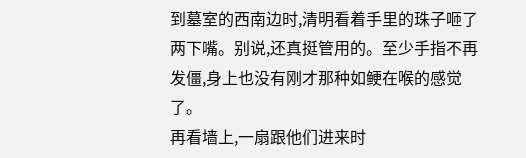到墓室的西南边时,清明看着手里的珠子咂了两下嘴。别说,还真挺管用的。至少手指不再发僵,身上也没有刚才那种如鲠在喉的感觉了。
再看墙上,一扇跟他们进来时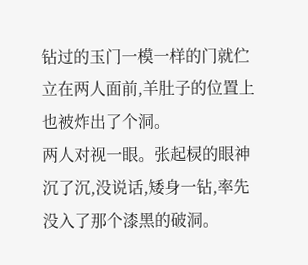钻过的玉门一模一样的门就伫立在两人面前,羊肚子的位置上也被炸出了个洞。
两人对视一眼。张起棂的眼神沉了沉,没说话,矮身一钻,率先没入了那个漆黑的破洞。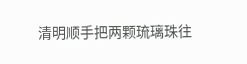清明顺手把两颗琉璃珠往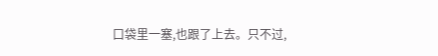口袋里一塞,也跟了上去。只不过,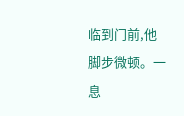临到门前,他脚步微顿。一息